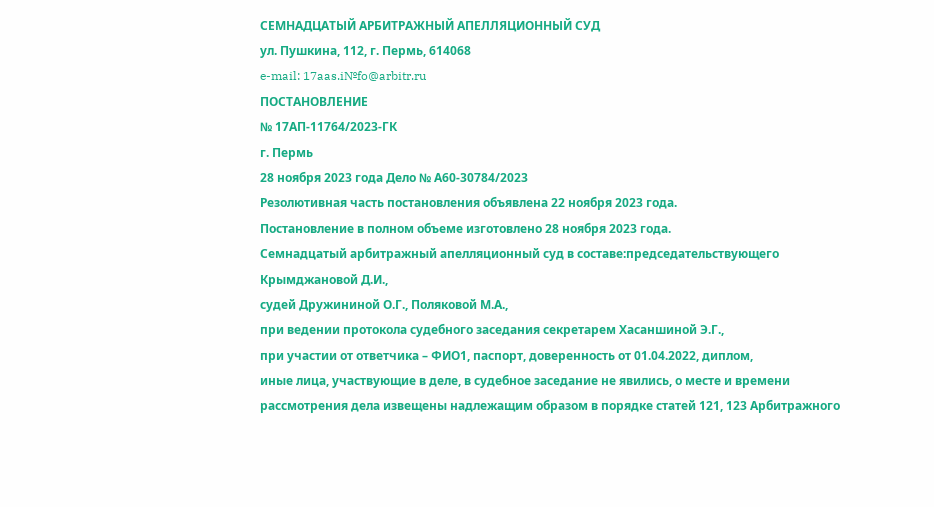СЕМНАДЦАТЫЙ АРБИТРАЖНЫЙ АПЕЛЛЯЦИОННЫЙ СУД
ул. Пушкина, 112, г. Пермь, 614068
e-mail: 17aas.i№fo@arbitr.ru
ПОСТАНОВЛЕНИЕ
№ 17АП-11764/2023-ГК
г. Пермь
28 ноября 2023 года Дело № А60-30784/2023
Резолютивная часть постановления объявлена 22 ноября 2023 года.
Постановление в полном объеме изготовлено 28 ноября 2023 года.
Семнадцатый арбитражный апелляционный суд в составе:председательствующего Крымджановой Д.И.,
судей Дружининой О.Г., Поляковой М.А.,
при ведении протокола судебного заседания секретарем Хасаншиной Э.Г.,
при участии от ответчика – ФИО1, паспорт, доверенность от 01.04.2022, диплом,
иные лица, участвующие в деле, в судебное заседание не явились, о месте и времени рассмотрения дела извещены надлежащим образом в порядке статей 121, 123 Арбитражного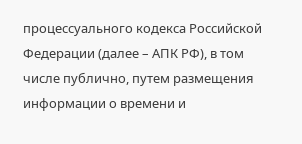процессуального кодекса Российской Федерации (далее – АПК РФ), в том числе публично, путем размещения информации о времени и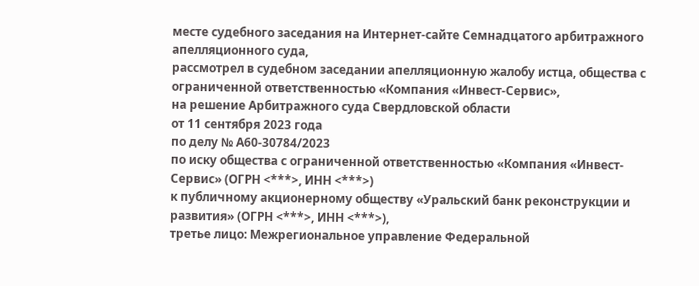месте судебного заседания на Интернет-сайте Семнадцатого арбитражного апелляционного суда,
рассмотрел в судебном заседании апелляционную жалобу истца, общества с ограниченной ответственностью «Компания «Инвест-Сервис»,
на решение Арбитражного суда Свердловской области
от 11 сентября 2023 года
по делу № А60-30784/2023
по иску общества с ограниченной ответственностью «Компания «Инвест-Сервис» (ОГРН <***>, ИНН <***>)
к публичному акционерному обществу «Уральский банк реконструкции и развития» (ОГРН <***>, ИНН <***>),
третье лицо: Межрегиональное управление Федеральной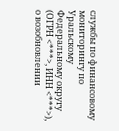службы по финансовому мониторингу по Уральскому Федеральному округу (ОГРН <***>, ИНН <***>),
о возобновлении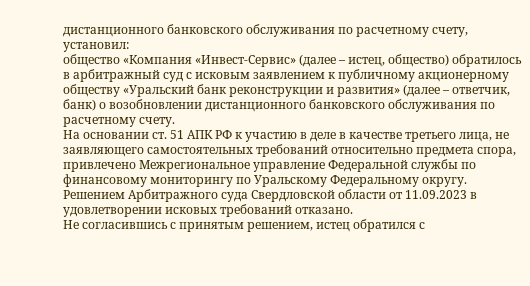дистанционного банковского обслуживания по расчетному счету,
установил:
общество «Компания «Инвест-Сервис» (далее – истец, общество) обратилось в арбитражный суд с исковым заявлением к публичному акционерному обществу «Уральский банк реконструкции и развития» (далее – ответчик, банк) о возобновлении дистанционного банковского обслуживания по расчетному счету.
На основании ст. 51 АПК РФ к участию в деле в качестве третьего лица, не заявляющего самостоятельных требований относительно предмета спора, привлечено Межрегиональное управление Федеральной службы по финансовому мониторингу по Уральскому Федеральному округу.
Решением Арбитражного суда Свердловской области от 11.09.2023 в удовлетворении исковых требований отказано.
Не согласившись с принятым решением, истец обратился с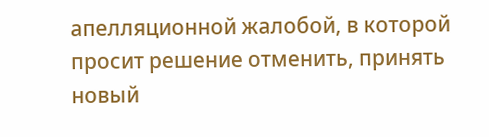апелляционной жалобой, в которой просит решение отменить, принять новый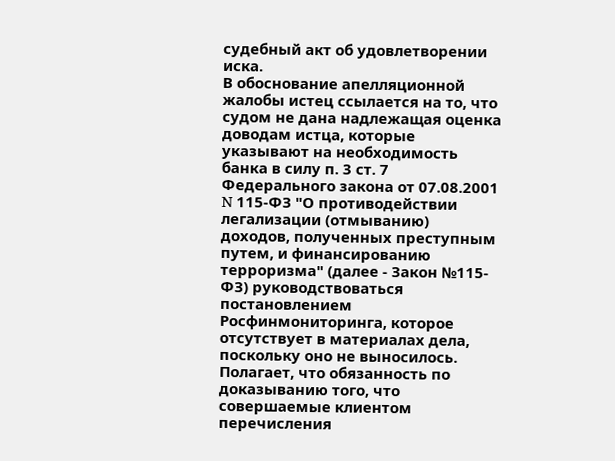судебный акт об удовлетворении иска.
В обоснование апелляционной жалобы истец ссылается на то, что судом не дана надлежащая оценка доводам истца, которые указывают на необходимость банка в силу п. 3 ст. 7 Федерального закона от 07.08.2001 N 115-ФЗ "О противодействии легализации (отмыванию) доходов, полученных преступным путем, и финансированию терроризма" (далее - Закон №115-ФЗ) руководствоваться постановлением Росфинмониторинга, которое отсутствует в материалах дела, поскольку оно не выносилось. Полагает, что обязанность по доказыванию того, что совершаемые клиентом перечисления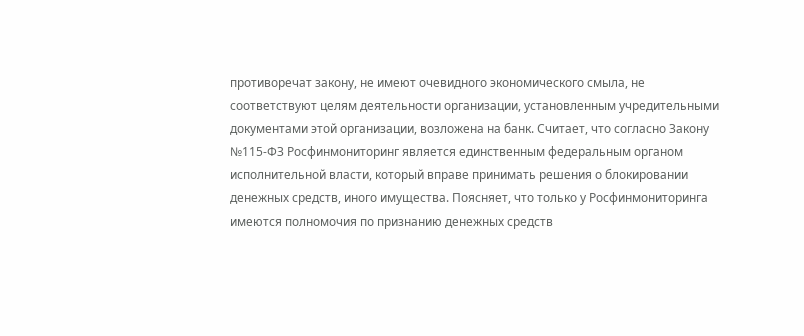противоречат закону, не имеют очевидного экономического смыла, не соответствуют целям деятельности организации, установленным учредительными документами этой организации, возложена на банк. Считает, что согласно Закону №115-ФЗ Росфинмониторинг является единственным федеральным органом исполнительной власти, который вправе принимать решения о блокировании денежных средств, иного имущества. Поясняет, что только у Росфинмониторинга имеются полномочия по признанию денежных средств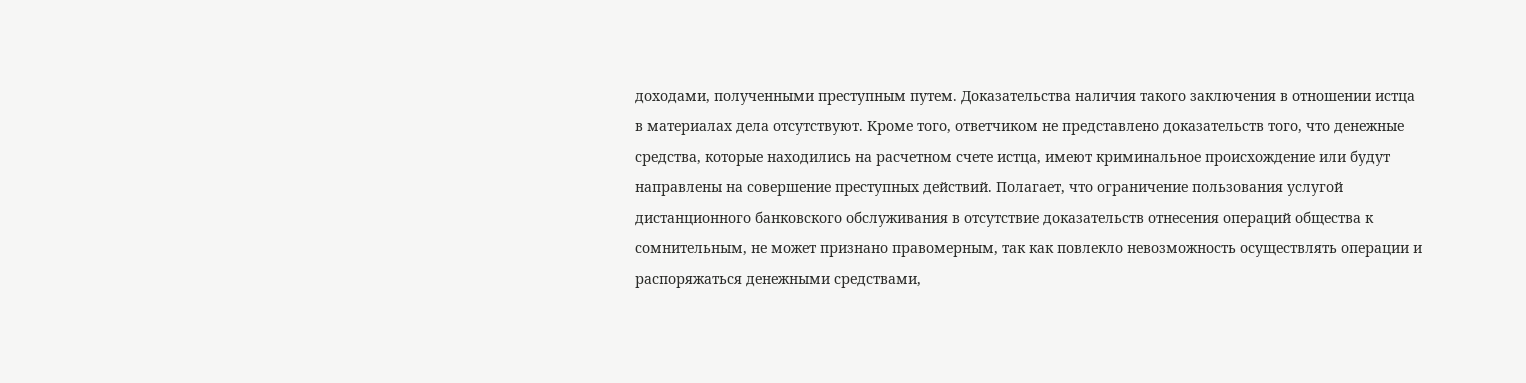доходами, полученными преступным путем. Доказательства наличия такого заключения в отношении истца в материалах дела отсутствуют. Кроме того, ответчиком не представлено доказательств того, что денежные средства, которые находились на расчетном счете истца, имеют криминальное происхождение или будут направлены на совершение преступных действий. Полагает, что ограничение пользования услугой дистанционного банковского обслуживания в отсутствие доказательств отнесения операций общества к сомнительным, не может признано правомерным, так как повлекло невозможность осуществлять операции и распоряжаться денежными средствами,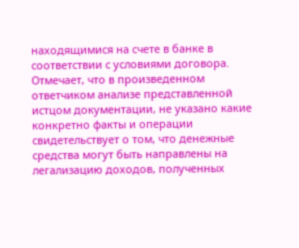находящимися на счете в банке в соответствии с условиями договора. Отмечает, что в произведенном ответчиком анализе представленной истцом документации, не указано какие конкретно факты и операции свидетельствует о том, что денежные средства могут быть направлены на легализацию доходов, полученных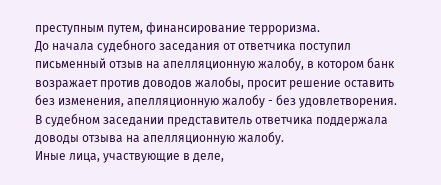преступным путем, финансирование терроризма.
До начала судебного заседания от ответчика поступил письменный отзыв на апелляционную жалобу, в котором банк возражает против доводов жалобы, просит решение оставить без изменения, апелляционную жалобу - без удовлетворения.
В судебном заседании представитель ответчика поддержала доводы отзыва на апелляционную жалобу.
Иные лица, участвующие в деле,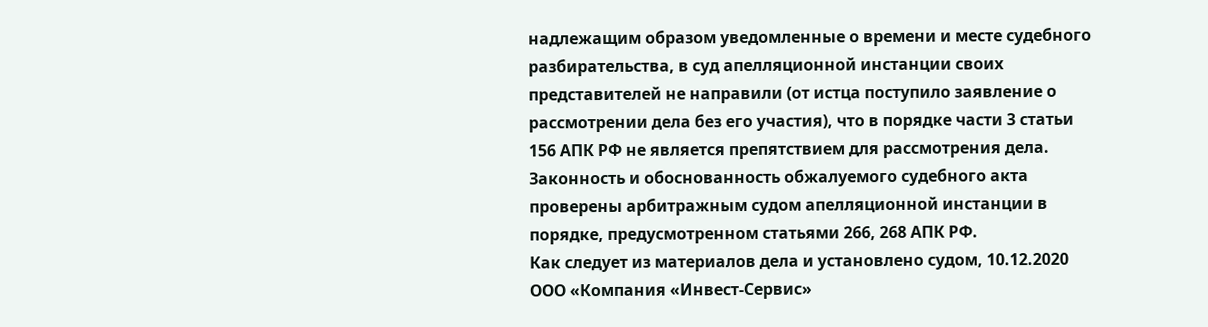надлежащим образом уведомленные о времени и месте судебного разбирательства, в суд апелляционной инстанции своих представителей не направили (от истца поступило заявление о рассмотрении дела без его участия), что в порядке части 3 статьи 156 АПК РФ не является препятствием для рассмотрения дела.
Законность и обоснованность обжалуемого судебного акта проверены арбитражным судом апелляционной инстанции в порядке, предусмотренном статьями 266, 268 АПК РФ.
Как следует из материалов дела и установлено судом, 10.12.2020 ООО «Компания «Инвест-Сервис»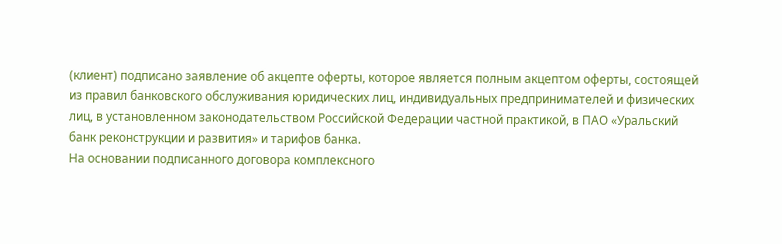(клиент) подписано заявление об акцепте оферты, которое является полным акцептом оферты, состоящей из правил банковского обслуживания юридических лиц, индивидуальных предпринимателей и физических лиц, в установленном законодательством Российской Федерации частной практикой, в ПАО «Уральский банк реконструкции и развития» и тарифов банка.
На основании подписанного договора комплексного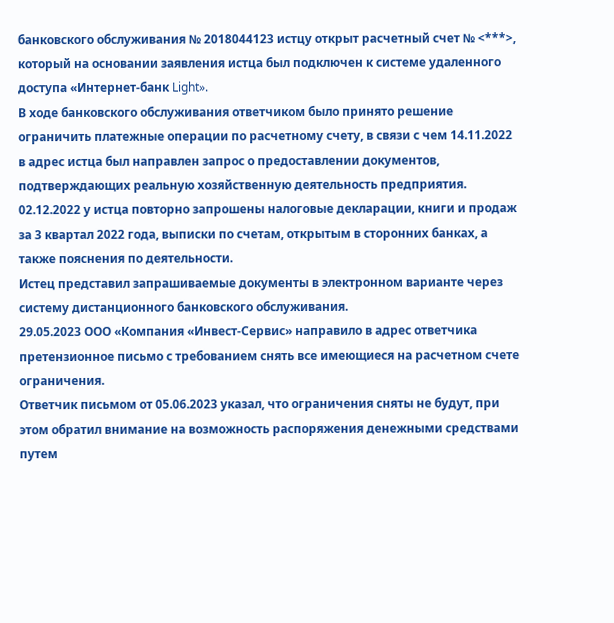банковского обслуживания № 2018044123 истцу открыт расчетный счет № <***>, который на основании заявления истца был подключен к системе удаленного доступа «Интернет-банк Light».
В ходе банковского обслуживания ответчиком было принято решение ограничить платежные операции по расчетному счету, в связи с чем 14.11.2022 в адрес истца был направлен запрос о предоставлении документов, подтверждающих реальную хозяйственную деятельность предприятия.
02.12.2022 у истца повторно запрошены налоговые декларации, книги и продаж за 3 квартал 2022 года, выписки по счетам, открытым в сторонних банках, а также пояснения по деятельности.
Истец представил запрашиваемые документы в электронном варианте через систему дистанционного банковского обслуживания.
29.05.2023 ООО «Компания «Инвест-Сервис» направило в адрес ответчика претензионное письмо с требованием снять все имеющиеся на расчетном счете ограничения.
Ответчик письмом от 05.06.2023 указал, что ограничения сняты не будут, при этом обратил внимание на возможность распоряжения денежными средствами путем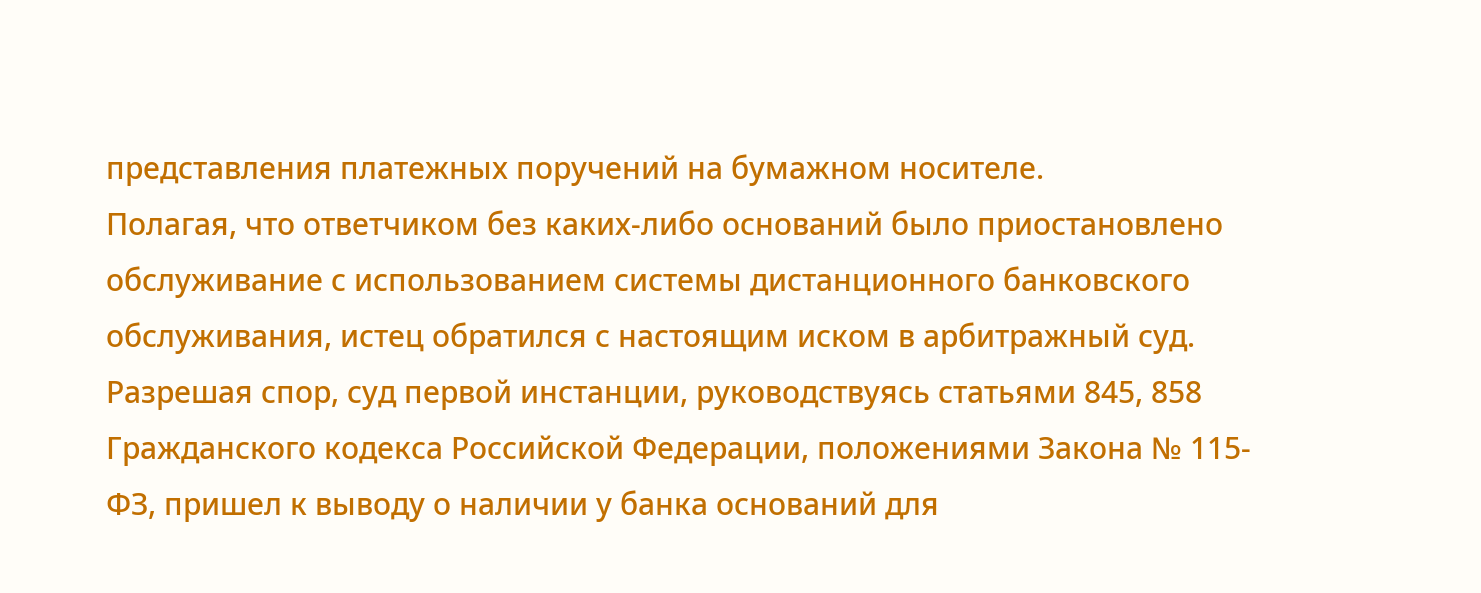представления платежных поручений на бумажном носителе.
Полагая, что ответчиком без каких-либо оснований было приостановлено обслуживание с использованием системы дистанционного банковского обслуживания, истец обратился с настоящим иском в арбитражный суд.
Разрешая спор, суд первой инстанции, руководствуясь статьями 845, 858 Гражданского кодекса Российской Федерации, положениями Закона № 115-ФЗ, пришел к выводу о наличии у банка оснований для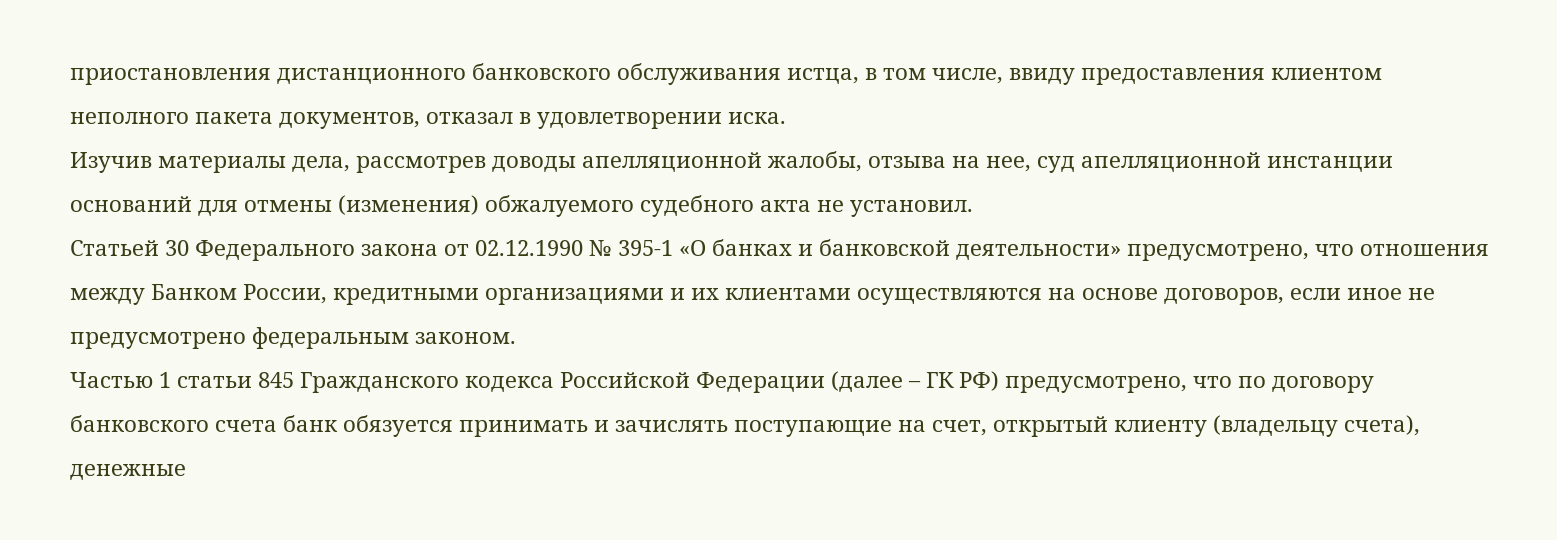приостановления дистанционного банковского обслуживания истца, в том числе, ввиду предоставления клиентом неполного пакета документов, отказал в удовлетворении иска.
Изучив материалы дела, рассмотрев доводы апелляционной жалобы, отзыва на нее, суд апелляционной инстанции оснований для отмены (изменения) обжалуемого судебного акта не установил.
Статьей 30 Федерального закона от 02.12.1990 № 395-1 «О банках и банковской деятельности» предусмотрено, что отношения между Банком России, кредитными организациями и их клиентами осуществляются на основе договоров, если иное не предусмотрено федеральным законом.
Частью 1 статьи 845 Гражданского кодекса Российской Федерации (далее – ГК РФ) предусмотрено, что по договору банковского счета банк обязуется принимать и зачислять поступающие на счет, открытый клиенту (владельцу счета), денежные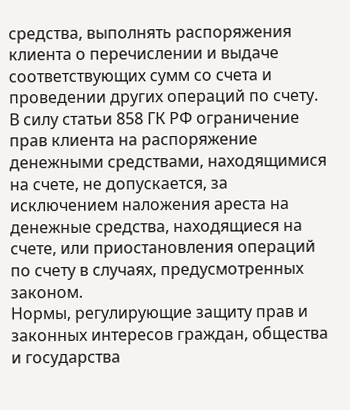средства, выполнять распоряжения клиента о перечислении и выдаче соответствующих сумм со счета и проведении других операций по счету.
В силу статьи 858 ГК РФ ограничение прав клиента на распоряжение денежными средствами, находящимися на счете, не допускается, за исключением наложения ареста на денежные средства, находящиеся на счете, или приостановления операций по счету в случаях, предусмотренных законом.
Нормы, регулирующие защиту прав и законных интересов граждан, общества и государства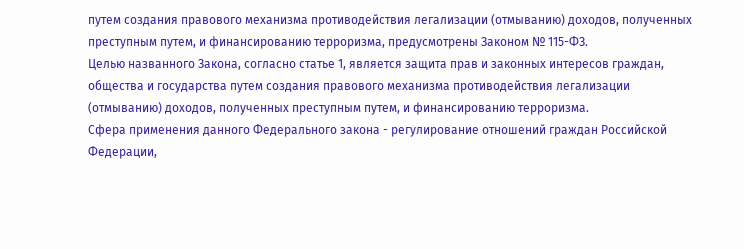путем создания правового механизма противодействия легализации (отмыванию) доходов, полученных преступным путем, и финансированию терроризма, предусмотрены Законом № 115-ФЗ.
Целью названного Закона, согласно статье 1, является защита прав и законных интересов граждан, общества и государства путем создания правового механизма противодействия легализации (отмыванию) доходов, полученных преступным путем, и финансированию терроризма.
Сфера применения данного Федерального закона - регулирование отношений граждан Российской Федерации,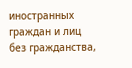иностранных граждан и лиц без гражданства,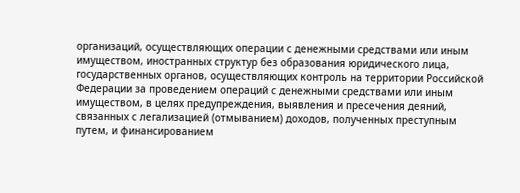организаций, осуществляющих операции с денежными средствами или иным имуществом, иностранных структур без образования юридического лица, государственных органов, осуществляющих контроль на территории Российской Федерации за проведением операций с денежными средствами или иным имуществом, в целях предупреждения, выявления и пресечения деяний, связанных с легализацией (отмыванием) доходов, полученных преступным путем, и финансированием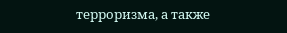терроризма, а также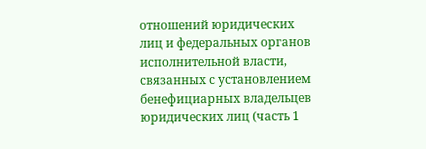отношений юридических лиц и федеральных органов исполнительной власти, связанных с установлением бенефициарных владельцев юридических лиц (часть 1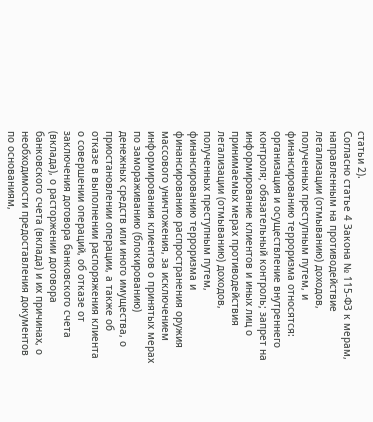статьи 2).
Согласно статье 4 Закона № 115-ФЗ к мерам, направленным на противодействие легализации (отмыванию) доходов, полученных преступным путем, и финансированию терроризма относятся: организация и осуществление внутреннего контроля; обязательный контроль; запрет на информирование клиентов и иных лиц о принимаемых мерах противодействия легализации (отмыванию) доходов, полученных преступным путем, финансированию терроризма и финансированию распространения оружия массового уничтожения, за исключением информирования клиентов о принятых мерах по замораживанию (блокированию) денежных средств или иного имущества, о приостановлении операции, а также об отказе в выполнении распоряжения клиента о совершении операций, об отказе от заключения договора банковского счета (вклада), о расторжении договора банковского счета (вклада) и их причинах, о необходимости предоставления документов по основаниям,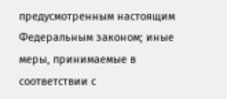предусмотренным настоящим Федеральным законом; иные меры, принимаемые в соответствии с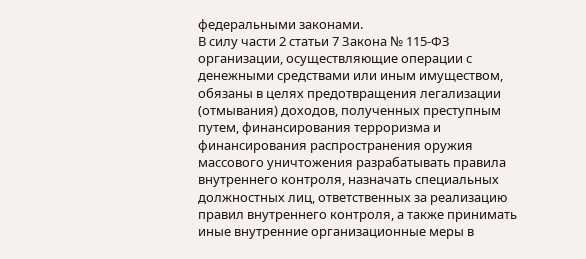федеральными законами.
В силу части 2 статьи 7 Закона № 115-ФЗ организации, осуществляющие операции с денежными средствами или иным имуществом, обязаны в целях предотвращения легализации (отмывания) доходов, полученных преступным путем, финансирования терроризма и финансирования распространения оружия массового уничтожения разрабатывать правила внутреннего контроля, назначать специальных должностных лиц, ответственных за реализацию правил внутреннего контроля, а также принимать иные внутренние организационные меры в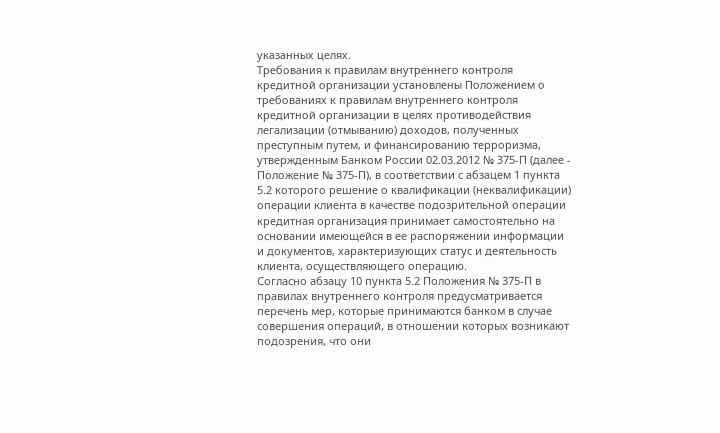указанных целях.
Требования к правилам внутреннего контроля кредитной организации установлены Положением о требованиях к правилам внутреннего контроля кредитной организации в целях противодействия легализации (отмыванию) доходов, полученных преступным путем, и финансированию терроризма, утвержденным Банком России 02.03.2012 № 375-П (далее - Положение № 375-П), в соответствии с абзацем 1 пункта 5.2 которого решение о квалификации (неквалификации) операции клиента в качестве подозрительной операции кредитная организация принимает самостоятельно на основании имеющейся в ее распоряжении информации и документов, характеризующих статус и деятельность клиента, осуществляющего операцию.
Согласно абзацу 10 пункта 5.2 Положения № 375-П в правилах внутреннего контроля предусматривается перечень мер, которые принимаются банком в случае совершения операций, в отношении которых возникают подозрения, что они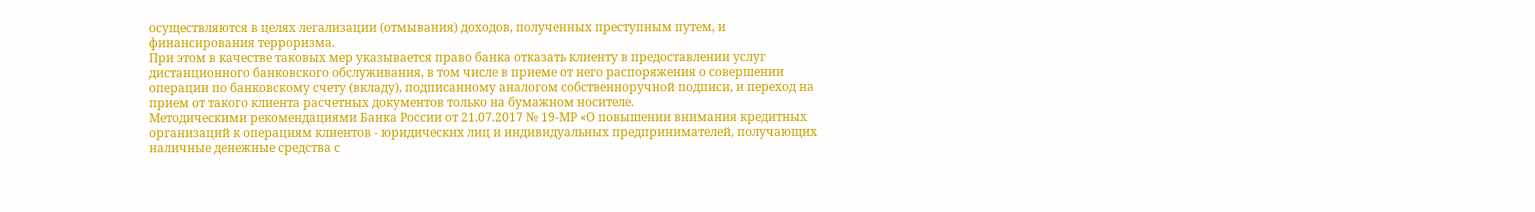осуществляются в целях легализации (отмывания) доходов, полученных преступным путем, и финансирования терроризма.
При этом в качестве таковых мер указывается право банка отказать клиенту в предоставлении услуг дистанционного банковского обслуживания, в том числе в приеме от него распоряжения о совершении операции по банковскому счету (вкладу), подписанному аналогом собственноручной подписи, и переход на прием от такого клиента расчетных документов только на бумажном носителе.
Методическими рекомендациями Банка России от 21.07.2017 № 19-МР «О повышении внимания кредитных организаций к операциям клиентов - юридических лиц и индивидуальных предпринимателей, получающих наличные денежные средства с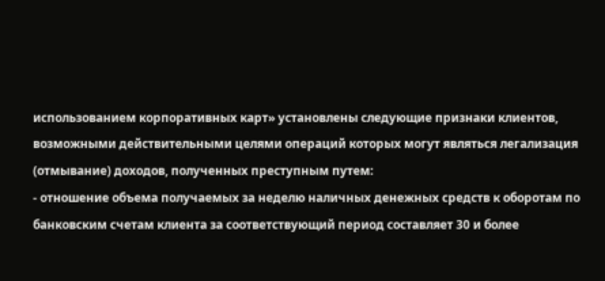использованием корпоративных карт» установлены следующие признаки клиентов, возможными действительными целями операций которых могут являться легализация (отмывание) доходов, полученных преступным путем:
- отношение объема получаемых за неделю наличных денежных средств к оборотам по банковским счетам клиента за соответствующий период составляет 30 и более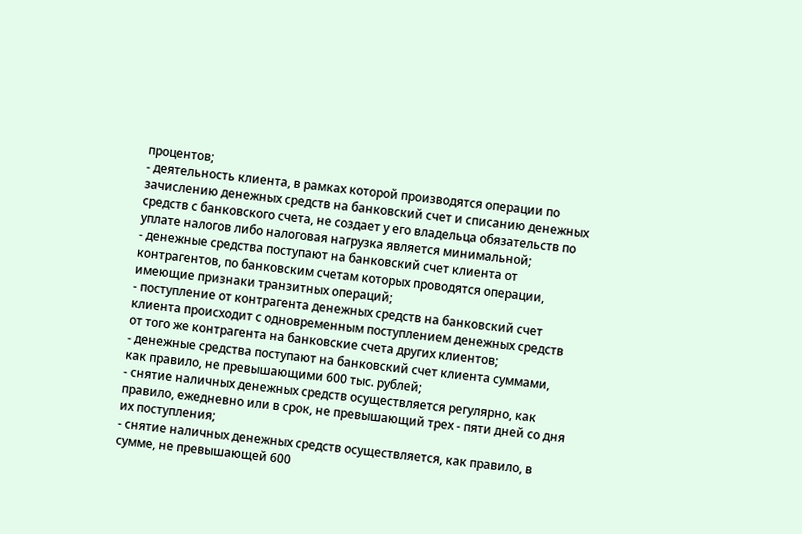процентов;
- деятельность клиента, в рамках которой производятся операции по зачислению денежных средств на банковский счет и списанию денежных средств с банковского счета, не создает у его владельца обязательств по уплате налогов либо налоговая нагрузка является минимальной;
- денежные средства поступают на банковский счет клиента от контрагентов, по банковским счетам которых проводятся операции, имеющие признаки транзитных операций;
- поступление от контрагента денежных средств на банковский счет клиента происходит с одновременным поступлением денежных средств от того же контрагента на банковские счета других клиентов;
- денежные средства поступают на банковский счет клиента суммами, как правило, не превышающими 600 тыс. рублей;
- снятие наличных денежных средств осуществляется регулярно, как правило, ежедневно или в срок, не превышающий трех - пяти дней со дня их поступления;
- снятие наличных денежных средств осуществляется, как правило, в сумме, не превышающей 600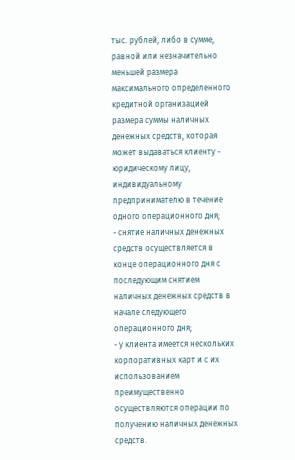тыс. рублей, либо в сумме, равной или незначительно меньшей размера максимального определенного кредитной организацией размера суммы наличных денежных средств, которая может выдаваться клиенту - юридическому лицу, индивидуальному предпринимателю в течение одного операционного дня;
- снятие наличных денежных средств осуществляется в конце операционного дня с последующим снятием наличных денежных средств в начале следующего операционного дня;
- у клиента имеется нескольких корпоративных карт и с их использованием преимущественно осуществляются операции по получению наличных денежных средств.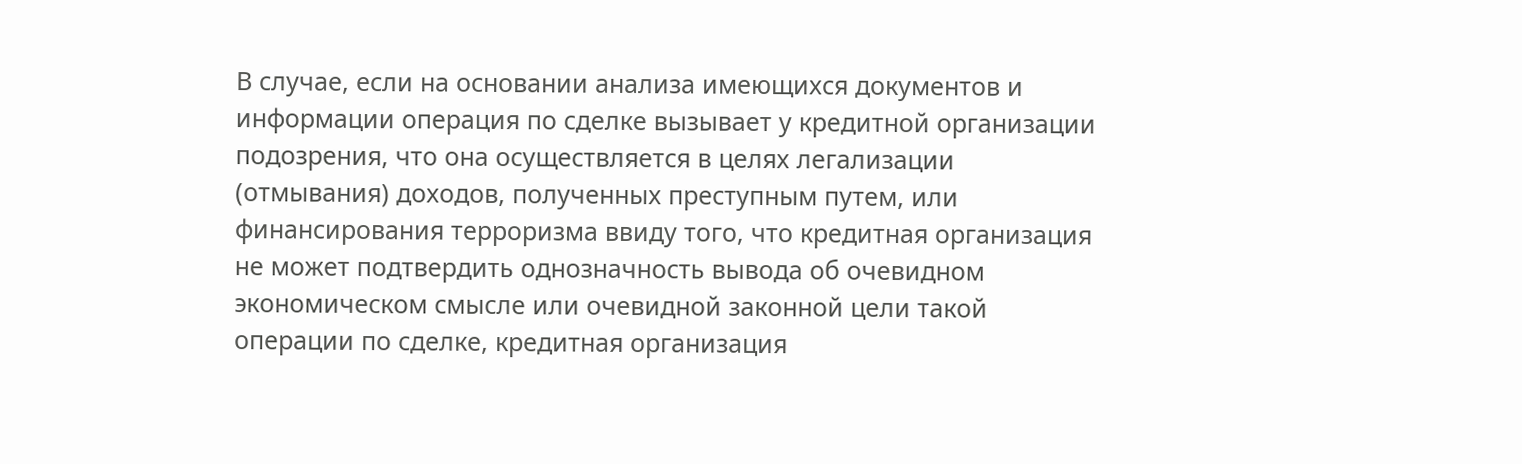В случае, если на основании анализа имеющихся документов и информации операция по сделке вызывает у кредитной организации подозрения, что она осуществляется в целях легализации (отмывания) доходов, полученных преступным путем, или финансирования терроризма ввиду того, что кредитная организация не может подтвердить однозначность вывода об очевидном экономическом смысле или очевидной законной цели такой операции по сделке, кредитная организация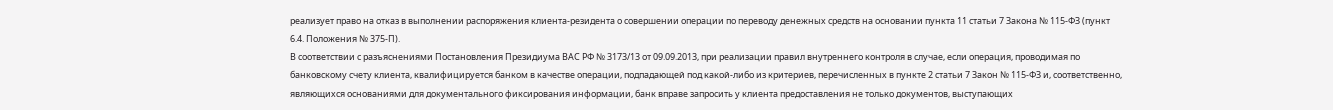реализует право на отказ в выполнении распоряжения клиента-резидента о совершении операции по переводу денежных средств на основании пункта 11 статьи 7 Закона № 115-ФЗ (пункт 6.4. Положения № 375-П).
В соответствии с разъяснениями Постановления Президиума ВАС РФ № 3173/13 от 09.09.2013, при реализации правил внутреннего контроля в случае, если операция, проводимая по банковскому счету клиента, квалифицируется банком в качестве операции, подпадающей под какой-либо из критериев, перечисленных в пункте 2 статьи 7 Закон № 115-ФЗ и, соответственно, являющихся основаниями для документального фиксирования информации, банк вправе запросить у клиента предоставления не только документов, выступающих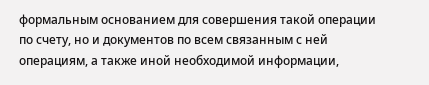формальным основанием для совершения такой операции по счету, но и документов по всем связанным с ней операциям, а также иной необходимой информации,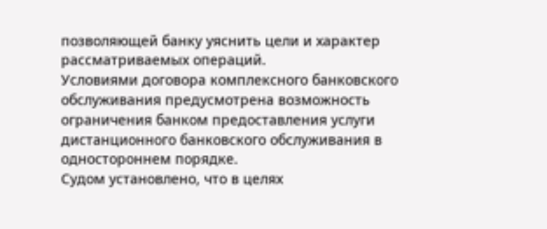позволяющей банку уяснить цели и характер рассматриваемых операций.
Условиями договора комплексного банковского обслуживания предусмотрена возможность ограничения банком предоставления услуги дистанционного банковского обслуживания в одностороннем порядке.
Судом установлено, что в целях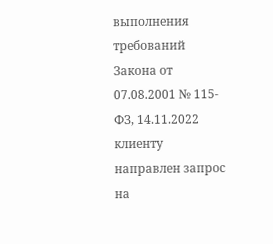выполнения требований Закона от 07.08.2001 № 115-ФЗ, 14.11.2022 клиенту направлен запрос на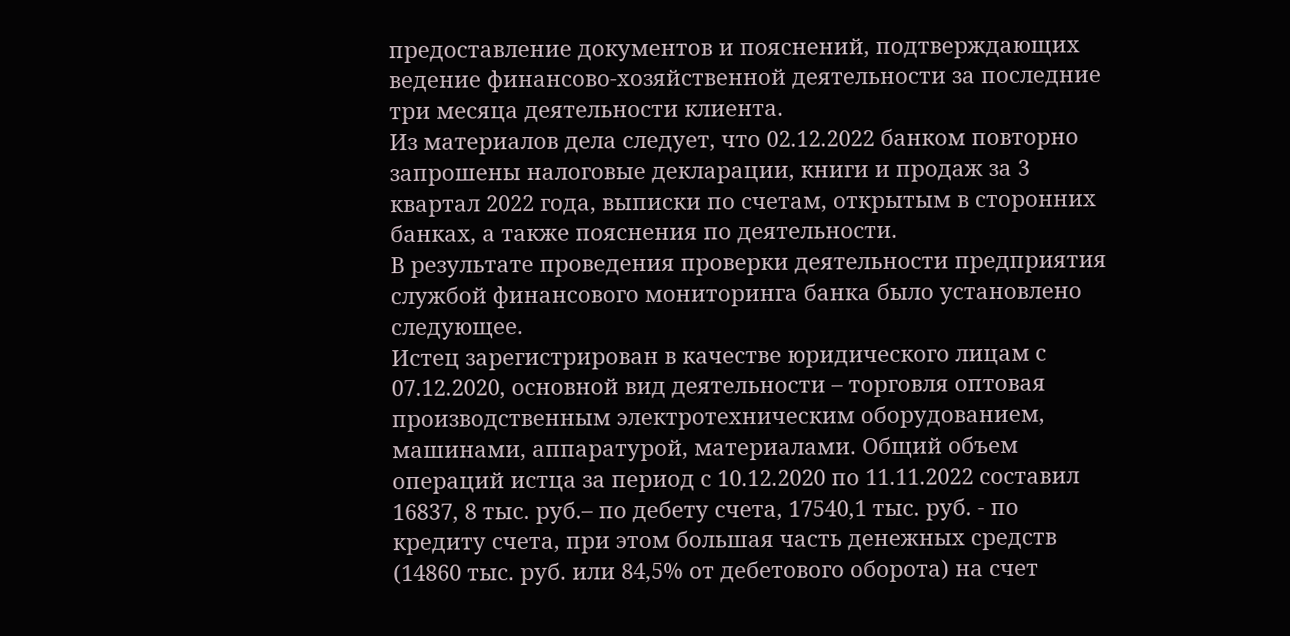предоставление документов и пояснений, подтверждающих ведение финансово-хозяйственной деятельности за последние три месяца деятельности клиента.
Из материалов дела следует, что 02.12.2022 банком повторно запрошены налоговые декларации, книги и продаж за 3 квартал 2022 года, выписки по счетам, открытым в сторонних банках, а также пояснения по деятельности.
В результате проведения проверки деятельности предприятия службой финансового мониторинга банка было установлено следующее.
Истец зарегистрирован в качестве юридического лицам с 07.12.2020, основной вид деятельности – торговля оптовая производственным электротехническим оборудованием, машинами, аппаратурой, материалами. Общий объем операций истца за период с 10.12.2020 по 11.11.2022 составил 16837, 8 тыс. руб.– по дебету счета, 17540,1 тыс. руб. - по кредиту счета, при этом большая часть денежных средств (14860 тыс. руб. или 84,5% от дебетового оборота) на счет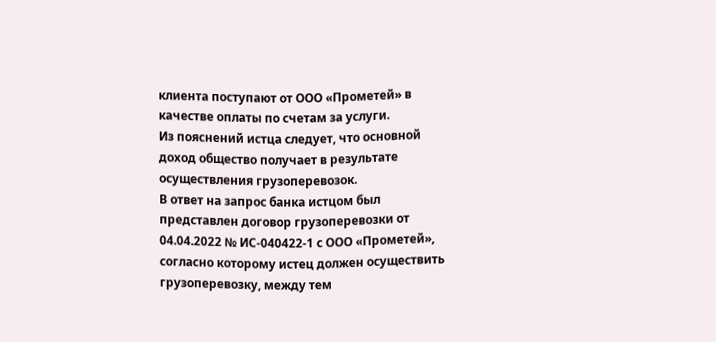клиента поступают от ООО «Прометей» в качестве оплаты по счетам за услуги.
Из пояснений истца следует, что основной доход общество получает в результате осуществления грузоперевозок.
В ответ на запрос банка истцом был представлен договор грузоперевозки от 04.04.2022 № ИС-040422-1 с ООО «Прометей», согласно которому истец должен осуществить грузоперевозку, между тем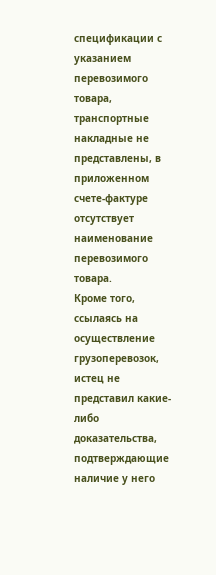спецификации с указанием перевозимого товара, транспортные накладные не представлены, в приложенном счете-фактуре отсутствует наименование перевозимого товара.
Кроме того, ссылаясь на осуществление грузоперевозок, истец не представил какие-либо доказательства, подтверждающие наличие у него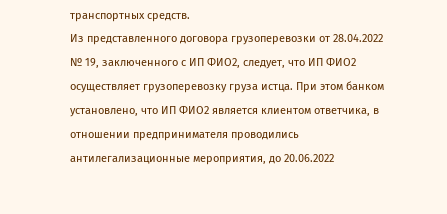транспортных средств.
Из представленного договора грузоперевозки от 28.04.2022 № 19, заключенного с ИП ФИО2, следует, что ИП ФИО2 осуществляет грузоперевозку груза истца. При этом банком установлено, что ИП ФИО2 является клиентом ответчика, в отношении предпринимателя проводились антилегализационные мероприятия, до 20.06.2022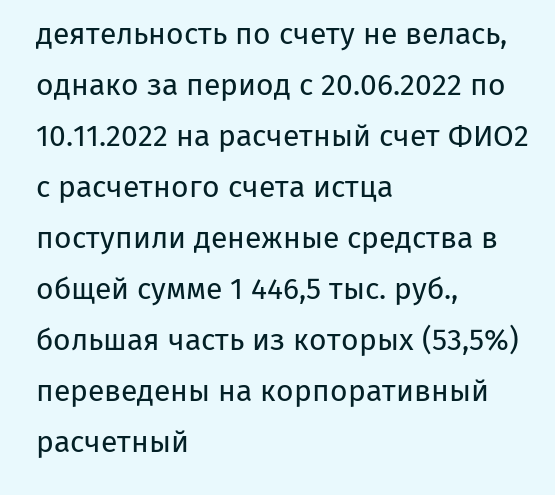деятельность по счету не велась, однако за период с 20.06.2022 по 10.11.2022 на расчетный счет ФИО2 с расчетного счета истца поступили денежные средства в общей сумме 1 446,5 тыс. руб., большая часть из которых (53,5%) переведены на корпоративный расчетный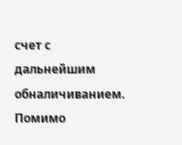счет с дальнейшим обналичиванием. Помимо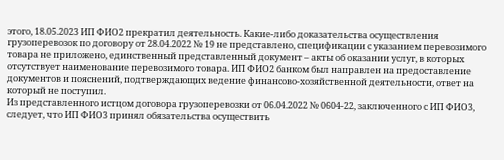этого, 18.05.2023 ИП ФИО2 прекратил деятельность. Какие-либо доказательства осуществления грузоперевозок по договору от 28.04.2022 № 19 не представлено, спецификации с указанием перевозимого товара не приложено, единственный представленный документ – акты об оказании услуг, в которых отсутствует наименование перевозимого товара. ИП ФИО2 банком был направлен на предоставление документов и пояснений, подтверждающих ведение финансово-хозяйственной деятельности, ответ на который не поступил.
Из представленного истцом договора грузоперевозки от 06.04.2022 № 0604-22, заключенного с ИП ФИО3, следует, что ИП ФИО3 принял обязательства осуществить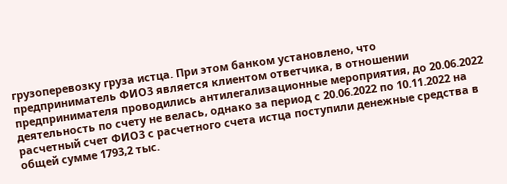грузоперевозку груза истца. При этом банком установлено, что предприниматель ФИО3 является клиентом ответчика, в отношении предпринимателя проводились антилегализационные мероприятия, до 20.06.2022 деятельность по счету не велась, однако за период с 20.06.2022 по 10.11.2022 на расчетный счет ФИО3 с расчетного счета истца поступили денежные средства в общей сумме 1793,2 тыс.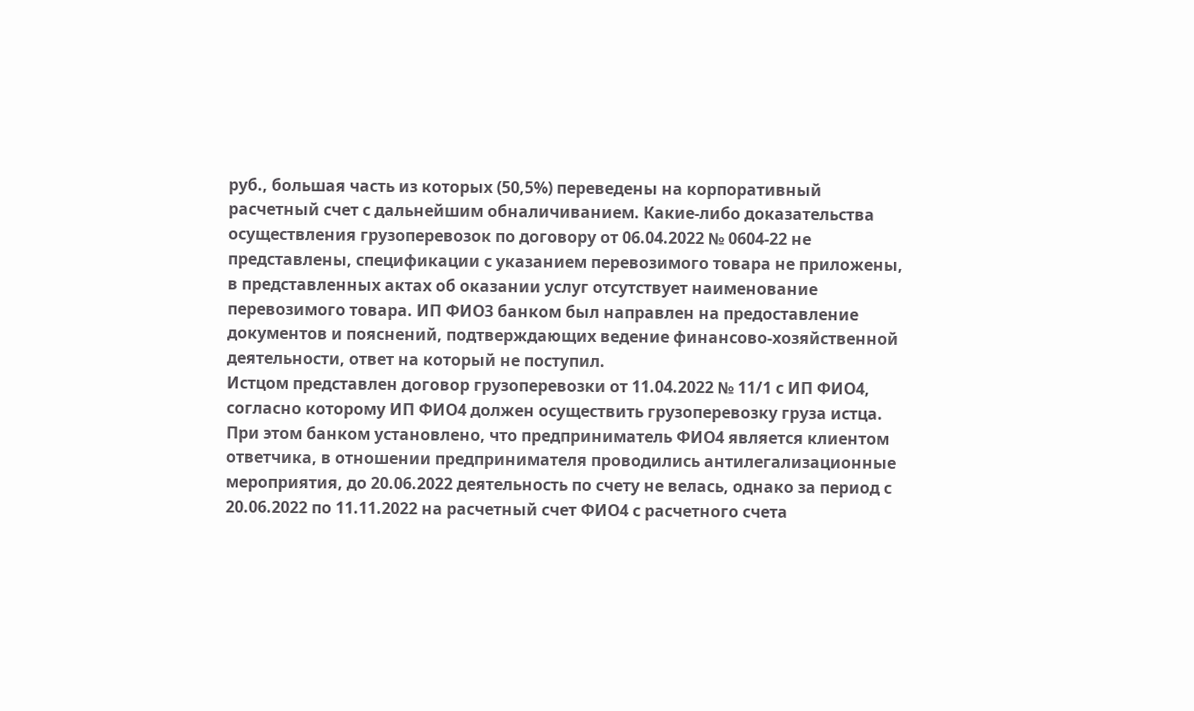руб., большая часть из которых (50,5%) переведены на корпоративный расчетный счет с дальнейшим обналичиванием. Какие-либо доказательства осуществления грузоперевозок по договору от 06.04.2022 № 0604-22 не представлены, спецификации с указанием перевозимого товара не приложены, в представленных актах об оказании услуг отсутствует наименование перевозимого товара. ИП ФИО3 банком был направлен на предоставление документов и пояснений, подтверждающих ведение финансово-хозяйственной деятельности, ответ на который не поступил.
Истцом представлен договор грузоперевозки от 11.04.2022 № 11/1 с ИП ФИО4, согласно которому ИП ФИО4 должен осуществить грузоперевозку груза истца. При этом банком установлено, что предприниматель ФИО4 является клиентом ответчика, в отношении предпринимателя проводились антилегализационные мероприятия, до 20.06.2022 деятельность по счету не велась, однако за период с 20.06.2022 по 11.11.2022 на расчетный счет ФИО4 с расчетного счета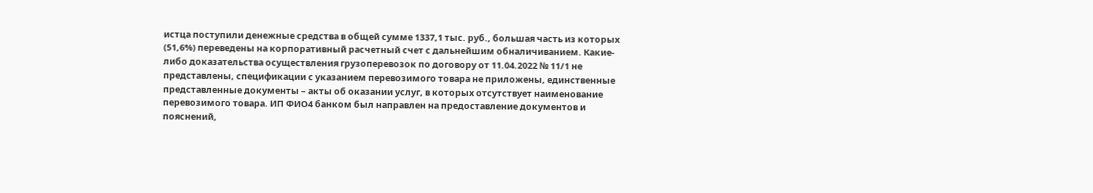истца поступили денежные средства в общей сумме 1337,1 тыс. руб., большая часть из которых (51,6%) переведены на корпоративный расчетный счет с дальнейшим обналичиванием. Какие-либо доказательства осуществления грузоперевозок по договору от 11.04.2022 № 11/1 не представлены, спецификации с указанием перевозимого товара не приложены, единственные представленные документы – акты об оказании услуг, в которых отсутствует наименование перевозимого товара. ИП ФИО4 банком был направлен на предоставление документов и пояснений,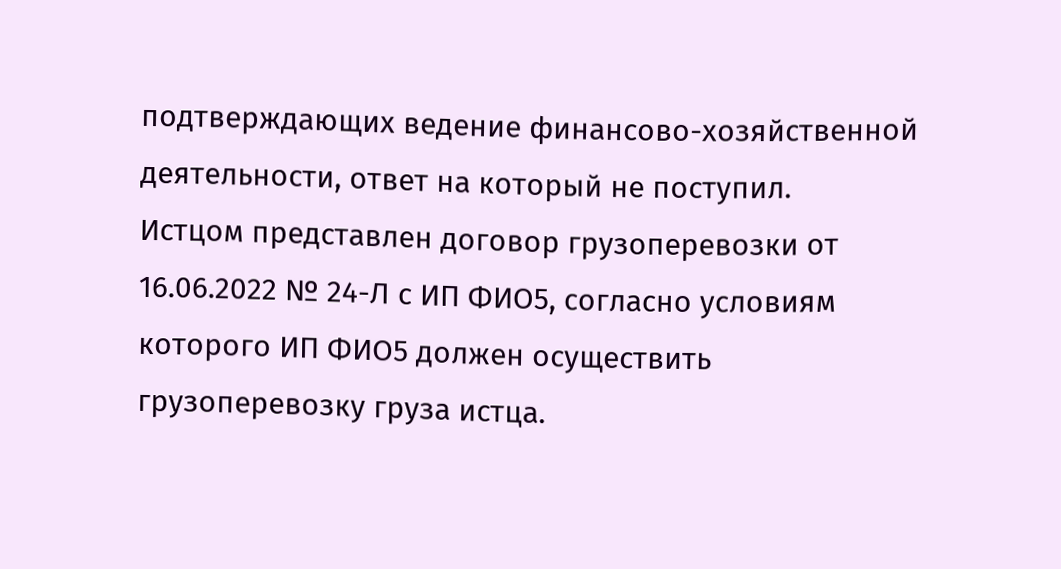подтверждающих ведение финансово-хозяйственной деятельности, ответ на который не поступил.
Истцом представлен договор грузоперевозки от 16.06.2022 № 24-Л с ИП ФИО5, согласно условиям которого ИП ФИО5 должен осуществить грузоперевозку груза истца.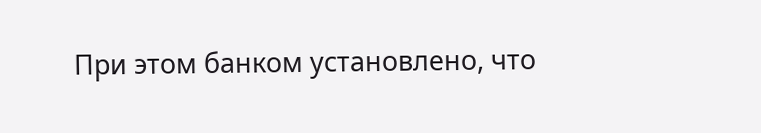При этом банком установлено, что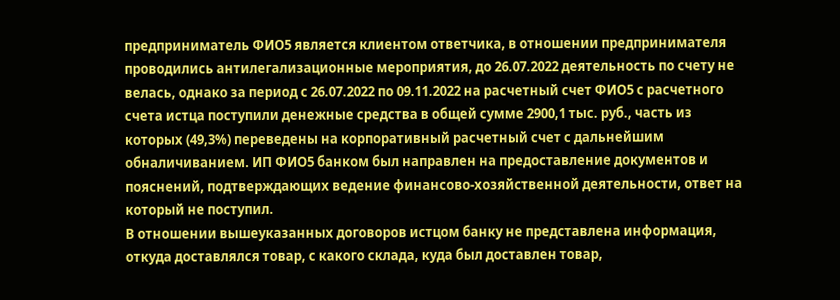предприниматель ФИО5 является клиентом ответчика, в отношении предпринимателя проводились антилегализационные мероприятия, до 26.07.2022 деятельность по счету не велась, однако за период с 26.07.2022 по 09.11.2022 на расчетный счет ФИО5 с расчетного счета истца поступили денежные средства в общей сумме 2900,1 тыс. руб., часть из которых (49,3%) переведены на корпоративный расчетный счет с дальнейшим обналичиванием. ИП ФИО5 банком был направлен на предоставление документов и пояснений, подтверждающих ведение финансово-хозяйственной деятельности, ответ на который не поступил.
В отношении вышеуказанных договоров истцом банку не представлена информация, откуда доставлялся товар, с какого склада, куда был доставлен товар,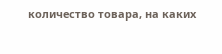количество товара, на каких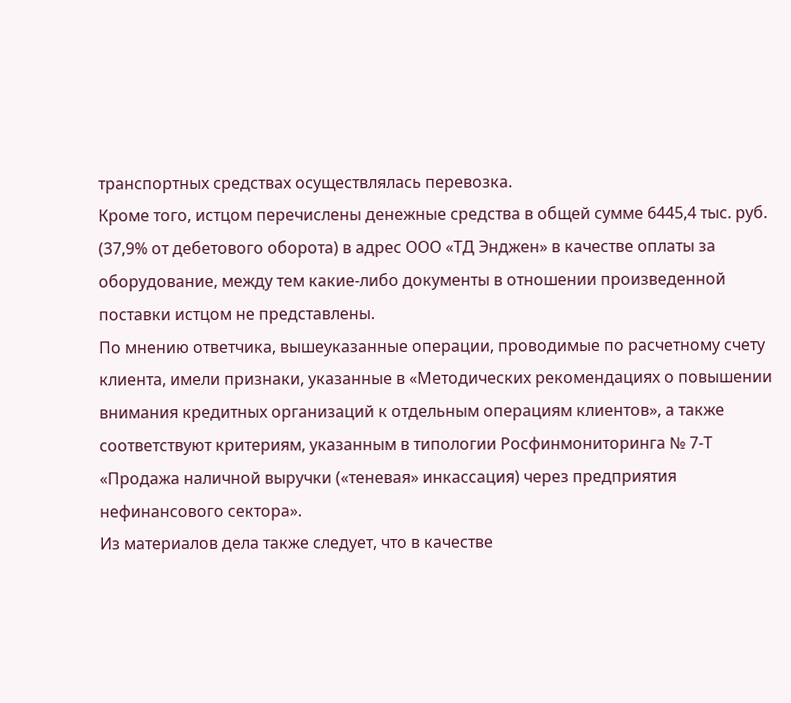транспортных средствах осуществлялась перевозка.
Кроме того, истцом перечислены денежные средства в общей сумме 6445,4 тыс. руб. (37,9% от дебетового оборота) в адрес ООО «ТД Энджен» в качестве оплаты за оборудование, между тем какие-либо документы в отношении произведенной поставки истцом не представлены.
По мнению ответчика, вышеуказанные операции, проводимые по расчетному счету клиента, имели признаки, указанные в «Методических рекомендациях о повышении внимания кредитных организаций к отдельным операциям клиентов», а также соответствуют критериям, указанным в типологии Росфинмониторинга № 7-Т «Продажа наличной выручки («теневая» инкассация) через предприятия нефинансового сектора».
Из материалов дела также следует, что в качестве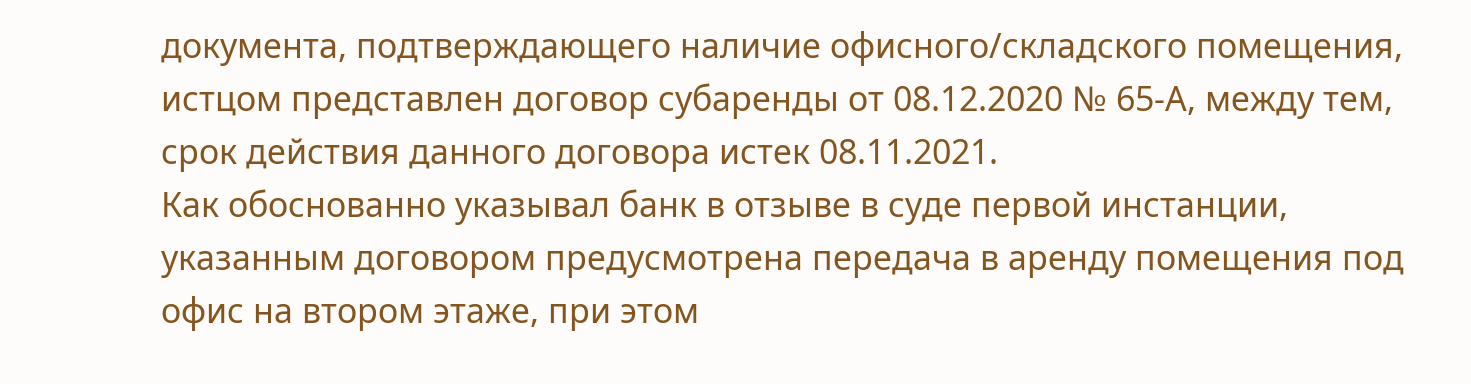документа, подтверждающего наличие офисного/складского помещения, истцом представлен договор субаренды от 08.12.2020 № 65-А, между тем, срок действия данного договора истек 08.11.2021.
Как обоснованно указывал банк в отзыве в суде первой инстанции, указанным договором предусмотрена передача в аренду помещения под офис на втором этаже, при этом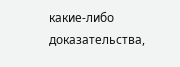какие-либо доказательства,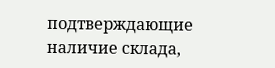подтверждающие наличие склада,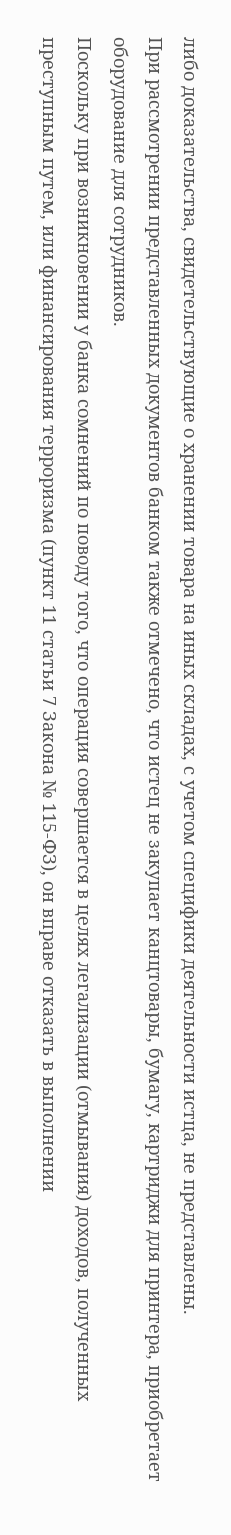либо доказательства, свидетельствующие о хранении товара на иных складах, с учетом специфики деятельности истца, не представлены.
При рассмотрении представленных документов банком также отмечено, что истец не закупает канцтовары, бумагу, картриджи для принтера, приобретает оборудование для сотрудников.
Поскольку при возникновении у банка сомнений по поводу того, что операция совершается в целях легализации (отмывания) доходов, полученных преступным путем, или финансирования терроризма (пункт 11 статьи 7 Закона № 115-ФЗ), он вправе отказать в выполнении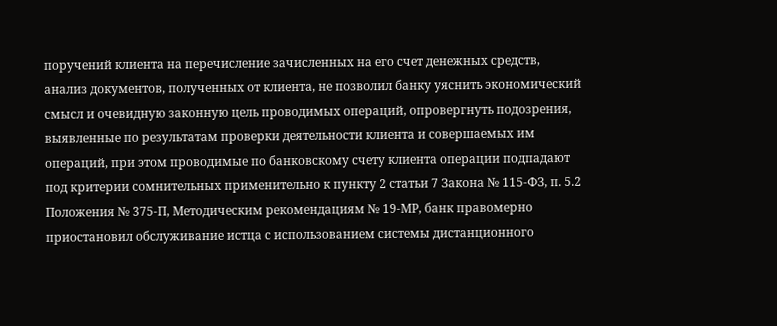поручений клиента на перечисление зачисленных на его счет денежных средств, анализ документов, полученных от клиента, не позволил банку уяснить экономический смысл и очевидную законную цель проводимых операций, опровергнуть подозрения, выявленные по результатам проверки деятельности клиента и совершаемых им операций, при этом проводимые по банковскому счету клиента операции подпадают под критерии сомнительных применительно к пункту 2 статьи 7 Закона № 115-ФЗ, п. 5.2 Положения № 375-П, Методическим рекомендациям № 19-МР, банк правомерно приостановил обслуживание истца с использованием системы дистанционного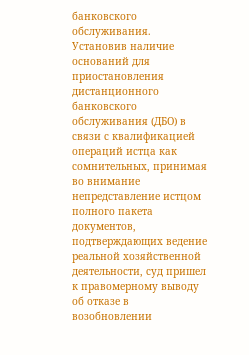банковского обслуживания.
Установив наличие оснований для приостановления дистанционного банковского обслуживания (ДБО) в связи с квалификацией операций истца как сомнительных, принимая во внимание непредставление истцом полного пакета документов, подтверждающих ведение реальной хозяйственной деятельности, суд пришел к правомерному выводу об отказе в возобновлении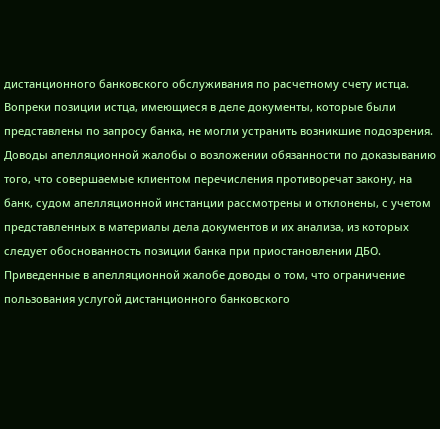дистанционного банковского обслуживания по расчетному счету истца.
Вопреки позиции истца, имеющиеся в деле документы, которые были представлены по запросу банка, не могли устранить возникшие подозрения.
Доводы апелляционной жалобы о возложении обязанности по доказыванию того, что совершаемые клиентом перечисления противоречат закону, на банк, судом апелляционной инстанции рассмотрены и отклонены, с учетом представленных в материалы дела документов и их анализа, из которых следует обоснованность позиции банка при приостановлении ДБО.
Приведенные в апелляционной жалобе доводы о том, что ограничение пользования услугой дистанционного банковского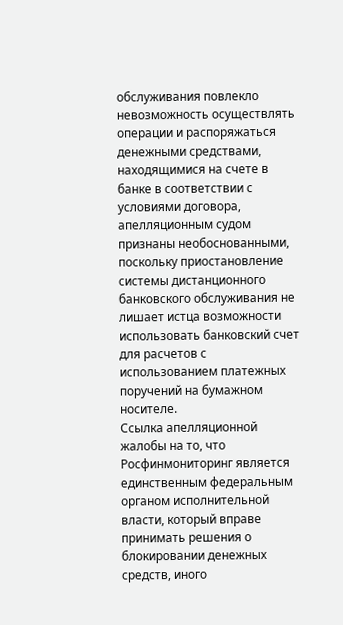обслуживания повлекло невозможность осуществлять операции и распоряжаться денежными средствами, находящимися на счете в банке в соответствии с условиями договора, апелляционным судом признаны необоснованными, поскольку приостановление системы дистанционного банковского обслуживания не лишает истца возможности использовать банковский счет для расчетов с использованием платежных поручений на бумажном носителе.
Ссылка апелляционной жалобы на то, что Росфинмониторинг является единственным федеральным органом исполнительной власти, который вправе принимать решения о блокировании денежных средств, иного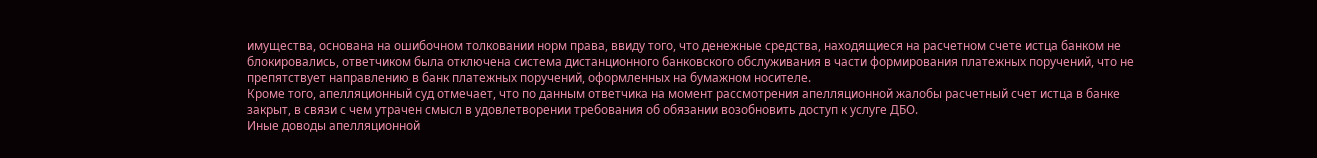имущества, основана на ошибочном толковании норм права, ввиду того, что денежные средства, находящиеся на расчетном счете истца банком не блокировались, ответчиком была отключена система дистанционного банковского обслуживания в части формирования платежных поручений, что не препятствует направлению в банк платежных поручений, оформленных на бумажном носителе.
Кроме того, апелляционный суд отмечает, что по данным ответчика на момент рассмотрения апелляционной жалобы расчетный счет истца в банке закрыт, в связи с чем утрачен смысл в удовлетворении требования об обязании возобновить доступ к услуге ДБО.
Иные доводы апелляционной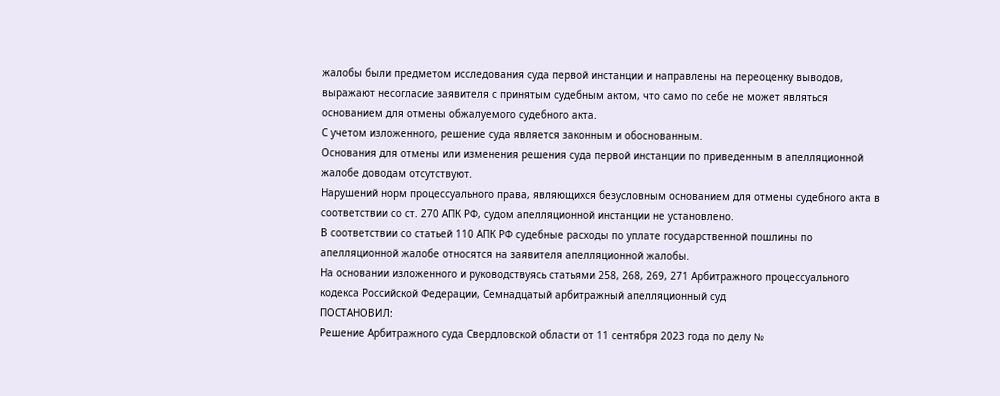жалобы были предметом исследования суда первой инстанции и направлены на переоценку выводов, выражают несогласие заявителя с принятым судебным актом, что само по себе не может являться основанием для отмены обжалуемого судебного акта.
С учетом изложенного, решение суда является законным и обоснованным.
Основания для отмены или изменения решения суда первой инстанции по приведенным в апелляционной жалобе доводам отсутствуют.
Нарушений норм процессуального права, являющихся безусловным основанием для отмены судебного акта в соответствии со ст. 270 АПК РФ, судом апелляционной инстанции не установлено.
В соответствии со статьей 110 АПК РФ судебные расходы по уплате государственной пошлины по апелляционной жалобе относятся на заявителя апелляционной жалобы.
На основании изложенного и руководствуясь статьями 258, 268, 269, 271 Арбитражного процессуального кодекса Российской Федерации, Семнадцатый арбитражный апелляционный суд
ПОСТАНОВИЛ:
Решение Арбитражного суда Свердловской области от 11 сентября 2023 года по делу №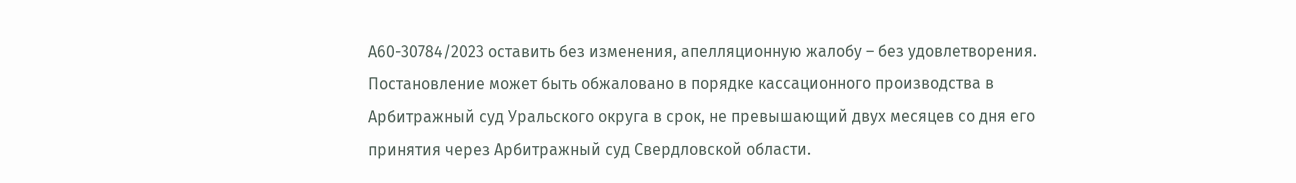А60-30784/2023 оставить без изменения, апелляционную жалобу – без удовлетворения.
Постановление может быть обжаловано в порядке кассационного производства в Арбитражный суд Уральского округа в срок, не превышающий двух месяцев со дня его принятия через Арбитражный суд Свердловской области.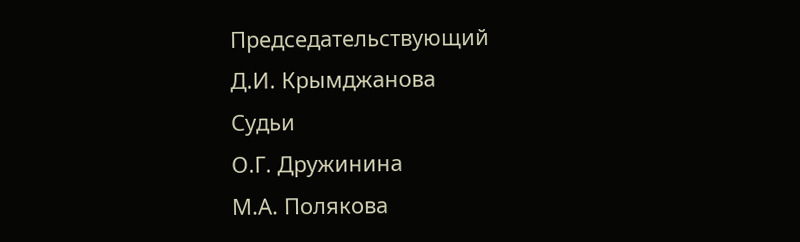Председательствующий
Д.И. Крымджанова
Судьи
О.Г. Дружинина
М.А. Полякова